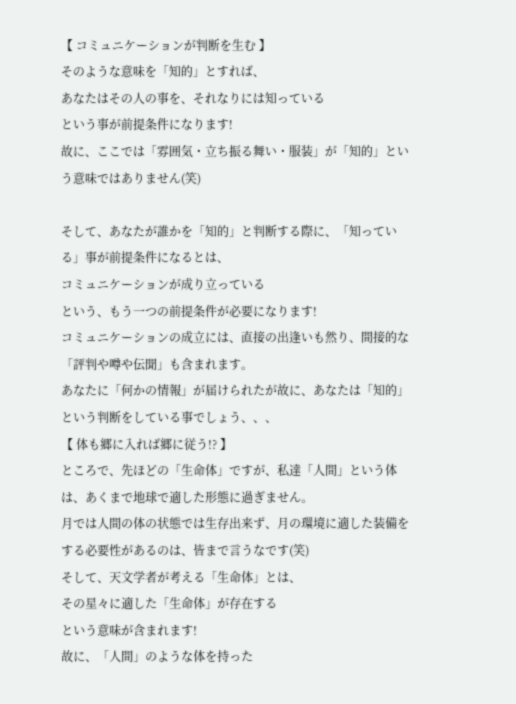【 コミュニケーションが判断を生む 】
そのような意味を「知的」とすれば、
あなたはその人の事を、それなりには知っている
という事が前提条件になります!
故に、ここでは「雰囲気・立ち振る舞い・服装」が「知的」という意味ではありません(笑)

そして、あなたが誰かを「知的」と判断する際に、「知っている」事が前提条件になるとは、
コミュニケーションが成り立っている
という、もう一つの前提条件が必要になります!
コミュニケーションの成立には、直接の出逢いも然り、間接的な「評判や噂や伝聞」も含まれます。
あなたに「何かの情報」が届けられたが故に、あなたは「知的」という判断をしている事でしょう、、、
【 体も郷に入れば郷に従う!? 】
ところで、先ほどの「生命体」ですが、私達「人間」という体は、あくまで地球で適した形態に過ぎません。
月では人間の体の状態では生存出来ず、月の環境に適した装備をする必要性があるのは、皆まで言うなです(笑)
そして、天文学者が考える「生命体」とは、
その星々に適した「生命体」が存在する
という意味が含まれます!
故に、「人間」のような体を持った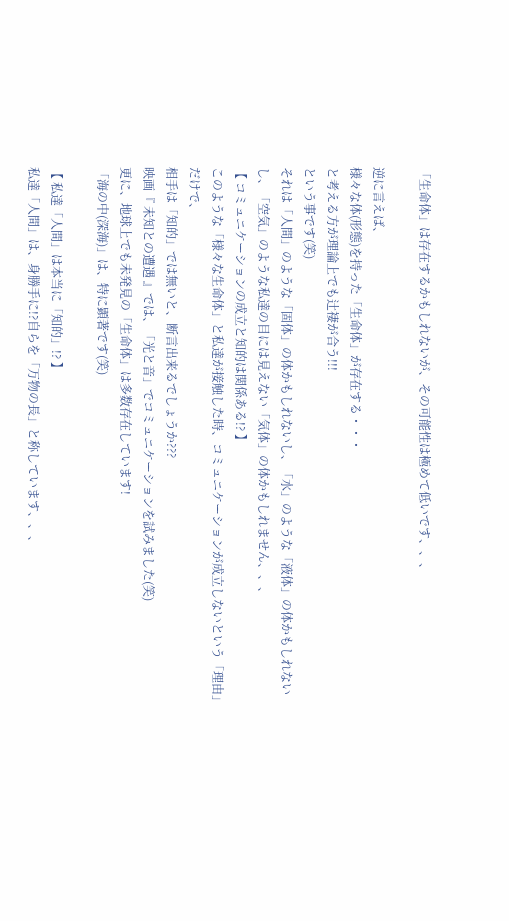「生命体」は存在するかもしれないが、その可能性は極めて低いです、、、

逆に言えば、
様々な体(形態)を持った「生命体」が存在する・・・
と考える方が理論上でも辻褄が合う!!!
という事です(笑)
それは「人間」のような「固体」の体かもしれないし、「水」のような「液体」の体かもしれないし、「空気」のような私達の目には見えない「気体」の体かもしれません、、、
【 コミュニケーションの成立と知的は関係ある!? 】
このような「様々な生命体」と私達が接触した時、コミュニケーションが成立しないという「理由」だけで、
相手は「知的」では無いと、断言出来るでしょうか???
映画『 未知との遭遇 』では、「光と音」でコミュニケーションを試みました(笑)
更に、地球上でも未発見の「生命体」は多数存在しています!
「海の中(深海)」は、特に顕著です(笑)

【 私達「人間」は本当に「知的」!? 】
私達「人間」は、身勝手に!?自らを「万物の長」と称しています、、、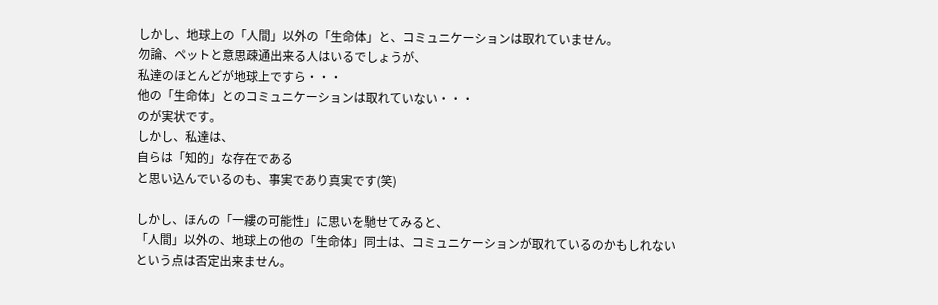しかし、地球上の「人間」以外の「生命体」と、コミュニケーションは取れていません。
勿論、ペットと意思疎通出来る人はいるでしょうが、
私達のほとんどが地球上ですら・・・
他の「生命体」とのコミュニケーションは取れていない・・・
のが実状です。
しかし、私達は、
自らは「知的」な存在である
と思い込んでいるのも、事実であり真実です(笑)

しかし、ほんの「一縷の可能性」に思いを馳せてみると、
「人間」以外の、地球上の他の「生命体」同士は、コミュニケーションが取れているのかもしれない
という点は否定出来ません。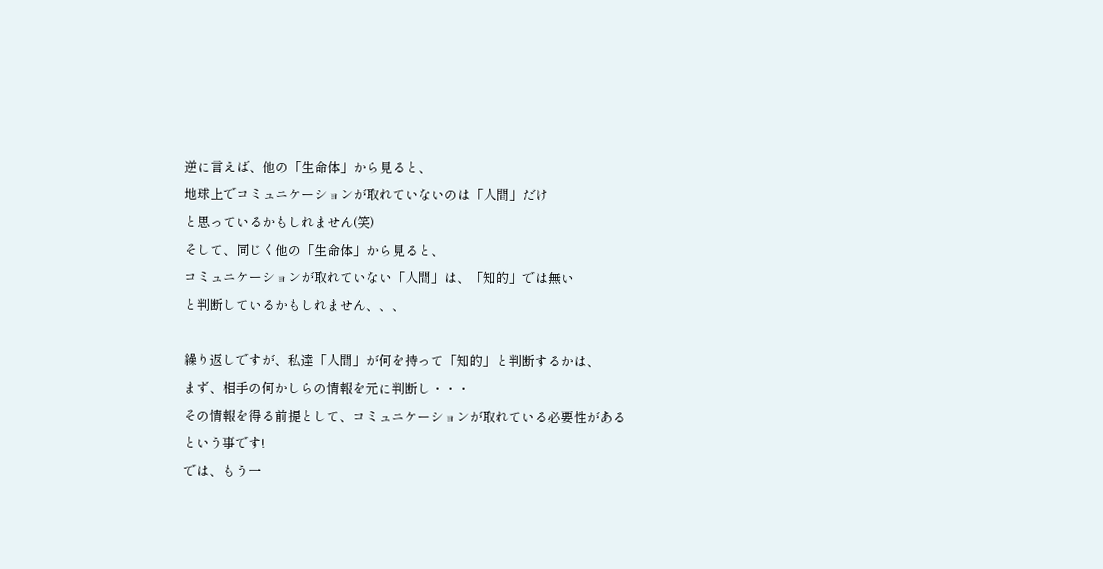逆に言えば、他の「生命体」から見ると、
地球上でコミュニケーションが取れていないのは「人間」だけ
と思っているかもしれません(笑)
そして、同じく他の「生命体」から見ると、
コミュニケーションが取れていない「人間」は、「知的」では無い
と判断しているかもしれません、、、

繰り返しですが、私達「人間」が何を持って「知的」と判断するかは、
まず、相手の何かしらの情報を元に判断し・・・
その情報を得る前提として、コミュニケーションが取れている必要性がある
という事です!
では、もう一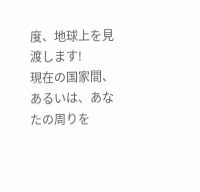度、地球上を見渡します!
現在の国家間、あるいは、あなたの周りを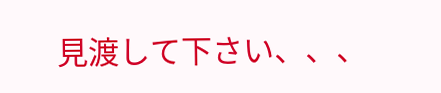見渡して下さい、、、